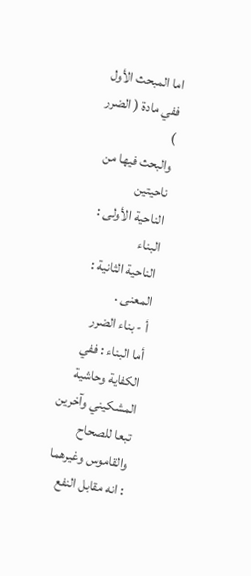اما المبحث الأول ففي مادة ( الضرر )
والبحث فيها من ناحيتين
الناحية الأولى : البناء
الناحية الثانية : المعنى .
أ - بناء الضرر
أما البناء : ففي الكفاية وحاشية المشكيني وآخرين تبعا للصحاح والقاموس وغيرهما : انه مقابل النفع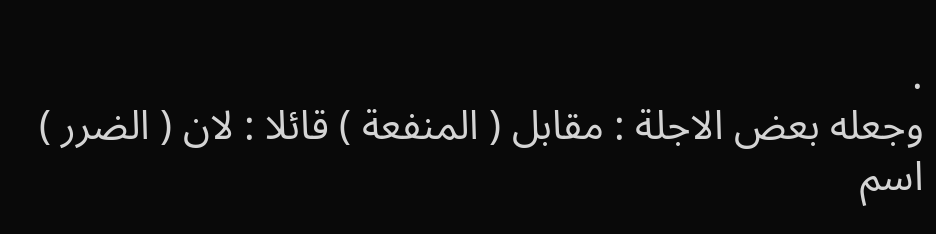.
وجعله بعض الاجلة : مقابل ( المنفعة ) قائلا : لان ( الضرر ) اسم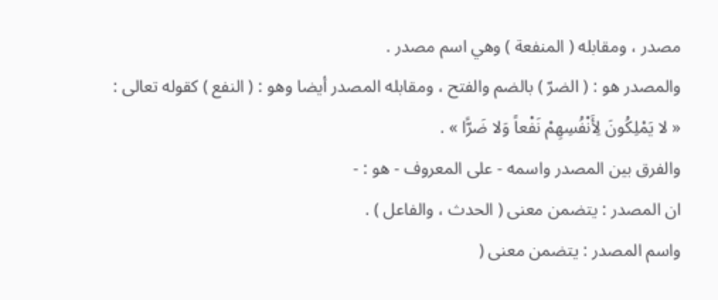مصدر ، ومقابله ( المنفعة ) وهي اسم مصدر .
والمصدر هو : ( الضرّ ) بالضم والفتح ، ومقابله المصدر أيضا وهو : ( النفع ) كقوله تعالى :
« لا يَمْلِكُونَ لِأَنْفُسِهِمْ نَفْعاً وَلا ضَرًّا » .
والفرق بين المصدر واسمه - على المعروف - هو : -
ان المصدر : يتضمن معنى ( الحدث ، والفاعل ) .
واسم المصدر : يتضمن معنى (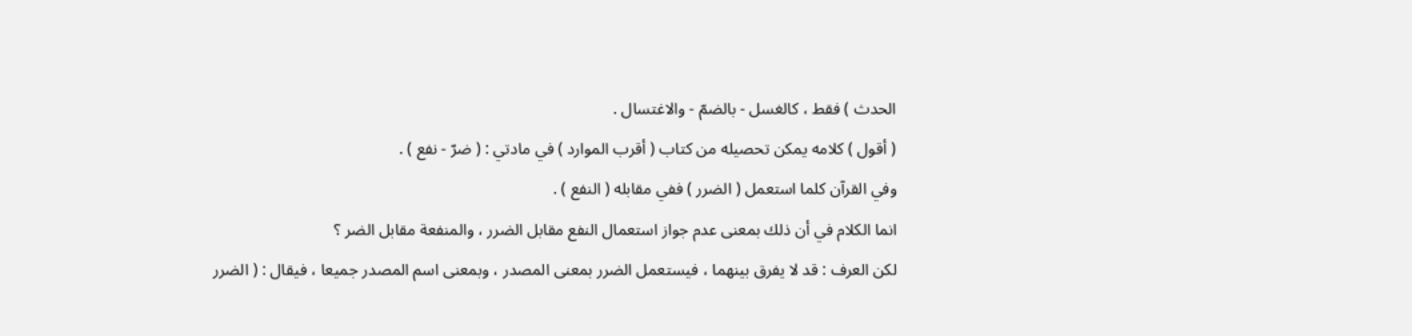الحدث ) فقط ، كالغسل - بالضمّ - والاغتسال .
( أقول ) كلامه يمكن تحصيله من كتاب ( أقرب الموارد ) في مادتي : ( ضرّ - نفع ) .
وفي القرآن كلما استعمل ( الضرر ) ففي مقابله ( النفع ) .
انما الكلام في أن ذلك بمعنى عدم جواز استعمال النفع مقابل الضرر ، والمنفعة مقابل الضر ؟
لكن العرف : قد لا يفرق بينهما ، فيستعمل الضرر بمعنى المصدر ، وبمعنى اسم المصدر جميعا ، فيقال : ( الضرر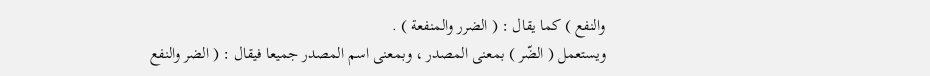والنفع ) كما يقال : ( الضرر والمنفعة ) .
ويستعمل ( الضّر ) بمعنى المصدر ، وبمعنى اسم المصدر جميعا فيقال : ( الضر والنفع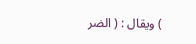) ويقال : ( الضر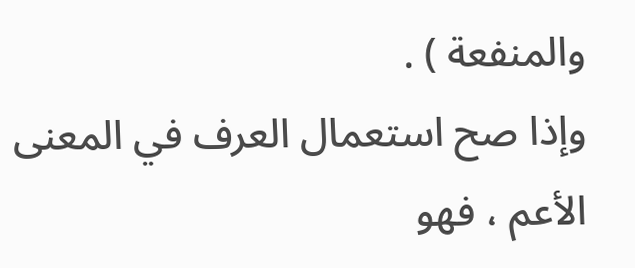والمنفعة ) .
وإذا صح استعمال العرف في المعنى الأعم ، فهو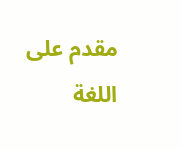مقدم على اللغة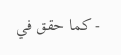- كما حقق في